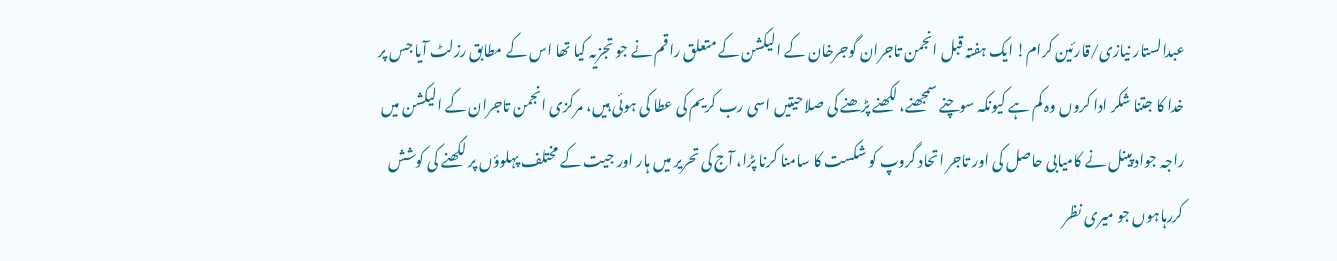عبدالستار نیازی/قارئین کرام! ایک ہفتہ قبل انجمن تاجران گوجرخان کے الیکشن کے متعلق راقم نے جو تجزیہ کیا تھا اس کے مطابق رزلٹ آیا جس پر خدا کا جتنا شکر ادا کروں وہ کم ہے کیونکہ سوچنے سمجھنے، لکھنے پڑھنے کی صلاحیتیں اسی رب کریم کی عطا کی ہوئی ہیں، مرکزی انجمن تاجران کے الیکشن میں راجہ جواد پینل نے کامیابی حاصل کی اور تاجر اتحاد گروپ کو شکست کا سامنا کرنا پڑا، آج کی تحریر میں ہار اور جیت کے مختلف پہلوؤں پر لکھنے کی کوشش کررہاہوں جو میری نظر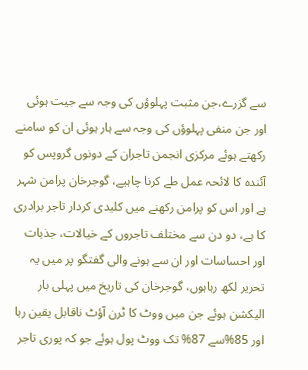سے گزرے،جن مثبت پہلوؤں کی وجہ سے جیت ہوئی اور جن منفی پہلوؤں کی وجہ سے ہار ہوئی ان کو سامنے رکھتے ہوئے مرکزی انجمن تاجران کے دونوں گروپس کو آئندہ کا لائحہ عمل طے کرنا چاہیے، گوجرخان پرامن شہر ہے اور اس کو پرامن رکھنے میں کلیدی کردار تاجر برادری کا ہے، دو دن سے مختلف تاجروں کے خیالات، جذبات اور احساسات اور ان سے ہونے والی گفتگو پر میں یہ تحریر لکھ رہاہوں، گوجرخان کی تاریخ میں پہلی بار الیکشن ہوئے جن میں ووٹ کا ٹرن آؤٹ ناقابل یقین رہا اور 85%سے 87% تک ووٹ پول ہوئے جو کہ پوری تاجر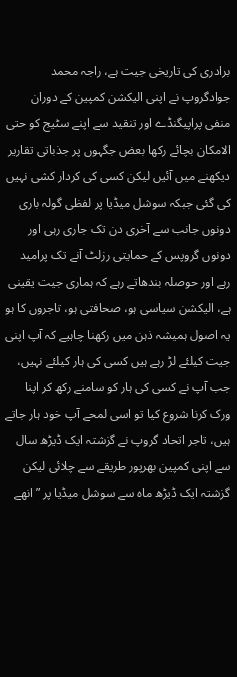برادری کی تاریخی جیت ہے، راجہ محمد جوادگروپ نے اپنی الیکشن کمپین کے دوران منفی پراپیگنڈے اور تنقید سے اپنے سٹیج کو حتی الامکان بچائے رکھا بعض جگہوں پر جذباتی تقاریر دیکھنے میں آئیں لیکن کسی کی کردار کشی نہیں کی گئی جبکہ سوشل میڈیا پر لفظی گولہ باری دونوں جانب سے آخری دن تک جاری رہی اور دونوں گروپس کے حمایتی رزلٹ آنے تک پرامید رہے اور حوصلہ بندھاتے رہے کہ ہماری جیت یقینی ہے، الیکشن سیاسی ہو، صحافتی ہو، تاجروں کا ہو یہ اصول ہمیشہ ذہن میں رکھنا چاہیے کہ آپ اپنی جیت کیلئے لڑ رہے ہیں کسی کی ہار کیلئے نہیں، جب آپ نے کسی کی ہار کو سامنے رکھ کر اپنا ورک کرنا شروع کیا تو اسی لمحے آپ خود ہار جاتے ہیں، تاجر اتحاد گروپ نے گزشتہ ایک ڈیڑھ سال سے اپنی کمپین بھرپور طریقے سے چلائی لیکن گزشتہ ایک ڈیڑھ ماہ سے سوشل میڈیا پر ”انھے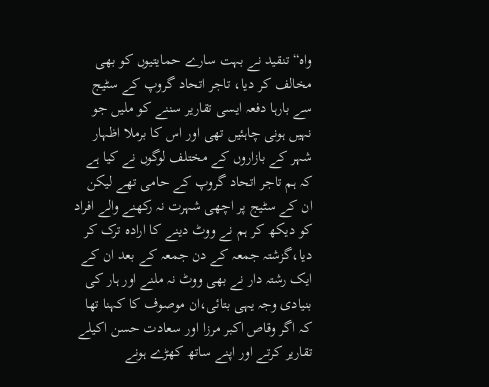واہ“ تنقید نے بہت سارے حمایتیوں کو بھی مخالف کر دیا، تاجر اتحاد گروپ کے سٹیج سے بارہا دفعہ ایسی تقاریر سننے کو ملیں جو نہیں ہونی چاہئیں تھی اور اس کا برملا اظہار شہر کے بازاروں کے مختلف لوگوں نے کیا ہے کہ ہم تاجر اتحاد گروپ کے حامی تھے لیکن ان کے سٹیج پر اچھی شہرت نہ رکھنے والے افراد کو دیکھ کر ہم نے ووٹ دینے کا ارادہ ترک کر دیا،گزشتہ جمعہ کے دن جمعہ کے بعد ان کے ایک رشتہ دار نے بھی ووٹ نہ ملنے اور ہار کی بنیادی وجہ یہی بتائی،ان موصوف کا کہنا تھا کہ اگر وقاص اکبر مرزا اور سعادت حسن اکیلے تقاریر کرتے اور اپنے ساتھ کھڑے ہونے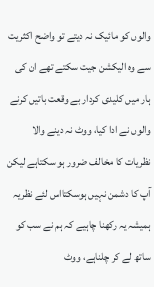والوں کو مائیک نہ دیتے تو واضح اکثریت سے وہ الیکشن جیت سکتے تھے ان کی ہار میں کلیدی کردار بے وقعت باتیں کرنے والوں نے ادا کیا، ووٹ نہ دینے والا نظریات کا مخالف ضرور ہو سکتاہے لیکن آپ کا دشمن نہیں ہوسکتااس لئے نظریہ ہمیشہ یہ رکھنا چاہیے کہ ہم نے سب کو ساتھ لے کر چلناہے، ووٹ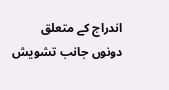اندراج کے متعلق دونوں جانب تشویش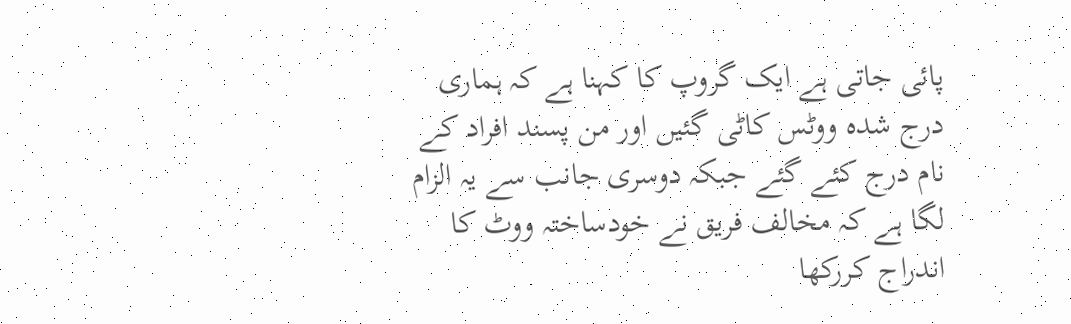پائی جاتی ہے ایک گروپ کا کہنا ہے کہ ہماری درج شدہ ووٹس کاٹی گئیں اور من پسند افراد کے نام درج کئے گئے جبکہ دوسری جانب سے یہ الزام لگا ہے کہ مخالف فریق نے خودساختہ ووٹ کا اندراج کررکھا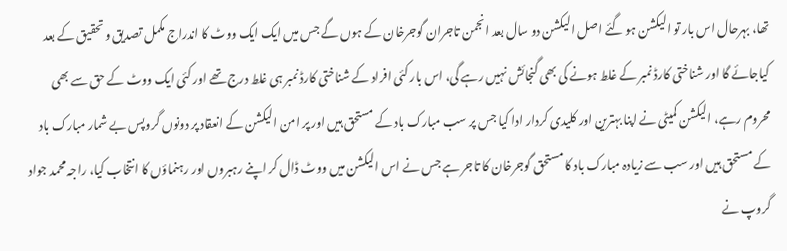تھا، بہرحال اس بار تو الیکشن ہو گئے اصل الیکشن دو سال بعد انجمن تاجران گوجرخان کے ہوں گے جس میں ایک ایک ووٹ کا اندراج مکمل تصدیق و تحقیق کے بعد کیاجائے گا اور شناختی کارڈ نمبر کے غلط ہونے کی بھی گنجائش نہیں رہے گی، اس بار کئی افراد کے شناختی کارڈ نمبر ہی غلط درج تھے اور کئی ایک ووٹ کے حق سے بھی محروم رہے، الیکشن کمیٹی نے اپنا بہترین اور کلیدی کردار ادا کیا جس پر سب مبارک باد کے مستحق ہیں اور پر امن الیکشن کے انعقاد پر دونوں گروپس بے شمار مبارک باد کے مستحق ہیں اور سب سے زیادہ مبارک باد کا مستحق گوجرخان کا تاجر ہے جس نے اس الیکشن میں ووٹ ڈال کر اپنے رہبروں اور رہنماؤں کا انتخاب کیا، راجہ محمد جواد گروپ نے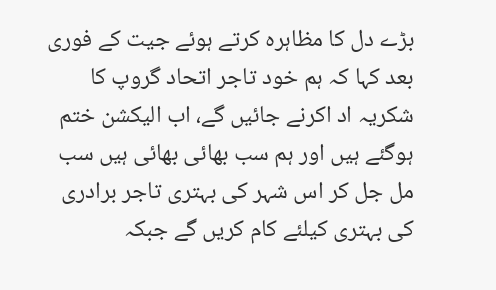بڑے دل کا مظاہرہ کرتے ہوئے جیت کے فوری بعد کہا کہ ہم خود تاجر اتحاد گروپ کا شکریہ اد اکرنے جائیں گے، اب الیکشن ختم ہوگئے ہیں اور ہم سب بھائی بھائی ہیں سب مل جل کر اس شہر کی بہتری تاجر برادری کی بہتری کیلئے کام کریں گے جبکہ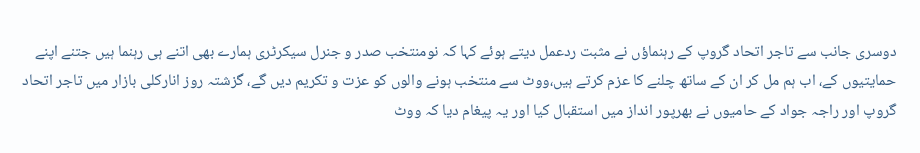دوسری جانب سے تاجر اتحاد گروپ کے رہنماؤں نے مثبت ردعمل دیتے ہوئے کہا کہ نومنتخب صدر و جنرل سیکرٹری ہمارے بھی اتنے ہی رہنما ہیں جتنے اپنے حمایتیوں کے، اب ہم مل کر ان کے ساتھ چلنے کا عزم کرتے ہیں،ووٹ سے منتخب ہونے والوں کو عزت و تکریم دیں گے، گزشتہ روز انارکلی بازار میں تاجر اتحاد گروپ اور راجہ جواد کے حامیوں نے بھرپور انداز میں استقبال کیا اور یہ پیغام دیا کہ ووٹ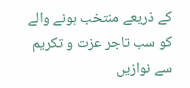کے ذریعے منتخب ہونے والے کو سب تاجر عزت و تکریم سے نوازیں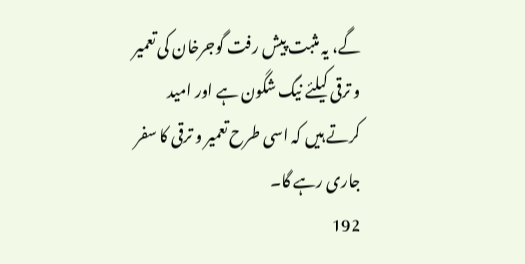گے، یہ مثبت پیش رفت گوجرخان کی تعمیر و ترقی کیلئے نیگ شگون ہے اور امید کرتے ہیں کہ اسی طرح تعمیر و ترقی کا سفر جاری رہے گا۔
192